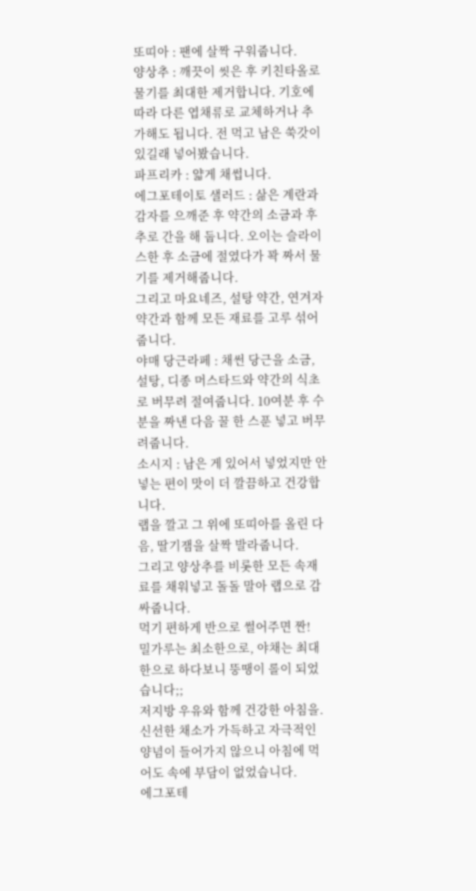또띠아 : 팬에 살짝 구워줍니다.
양상추 : 깨끗이 씻은 후 키친타올로 물기를 최대한 제거합니다. 기호에 따라 다른 엽채류로 교체하거나 추가해도 됩니다. 전 먹고 남은 쑥갓이 있길래 넣어봤습니다.
파프리카 : 얇게 채썹니다.
에그포테이토 샐러드 : 삶은 계란과 감자를 으깨준 후 약간의 소금과 후추로 간을 해 둡니다. 오이는 슬라이스한 후 소금에 절였다가 꽉 짜서 물기를 제거해줍니다.
그리고 마요네즈, 설탕 약간, 연겨자 약간과 함께 모든 재료를 고루 섞어줍니다.
야매 당근라페 : 채썬 당근을 소금, 설탕, 디종 머스타드와 약간의 식초로 버무려 절여줍니다. 10여분 후 수분을 짜낸 다음 꿀 한 스푼 넣고 버무려줍니다.
소시지 : 남은 게 있어서 넣었지만 안 넣는 편이 맛이 더 깔끔하고 건강합니다.
랩을 깔고 그 위에 또띠아를 올린 다음, 딸기잼을 살짝 발라줍니다.
그리고 양상추를 비롯한 모든 속재료를 채워넣고 돌돌 말아 랩으로 감싸줍니다.
먹기 편하게 반으로 썰어주면 짠!
밀가루는 최소한으로, 야채는 최대한으로 하다보니 뚱땡이 롤이 되었습니다;;
저지방 우유와 함께 건강한 아침을.
신선한 채소가 가득하고 자극적인 양념이 들어가지 않으니 아침에 먹어도 속에 부담이 없었습니다.
에그포테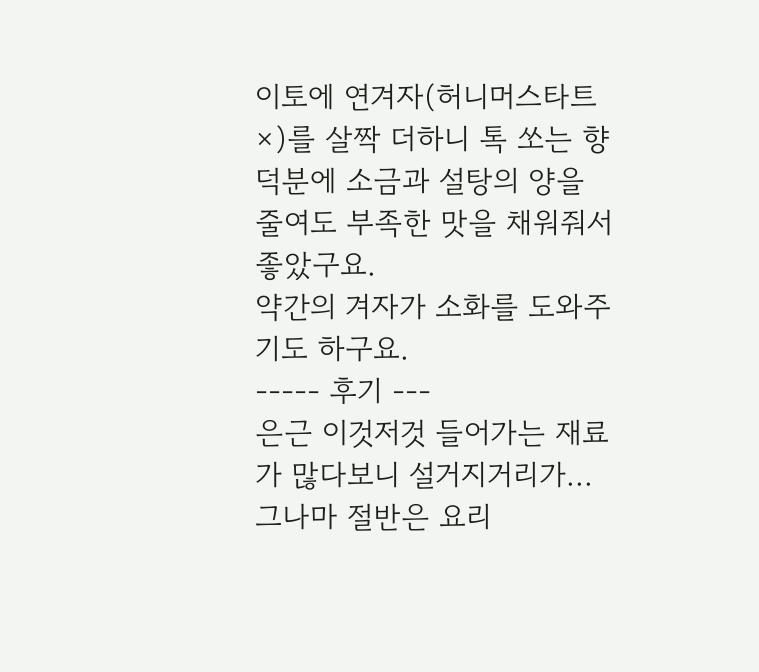이토에 연겨자(허니머스타트 ×)를 살짝 더하니 톡 쏘는 향 덕분에 소금과 설탕의 양을 줄여도 부족한 맛을 채워줘서 좋았구요.
약간의 겨자가 소화를 도와주기도 하구요.
----- 후기 ---
은근 이것저것 들어가는 재료가 많다보니 설거지거리가...
그나마 절반은 요리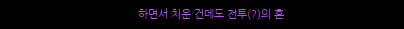하면서 치운 건데도 전투(?)의 흔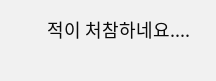적이 처참하네요....